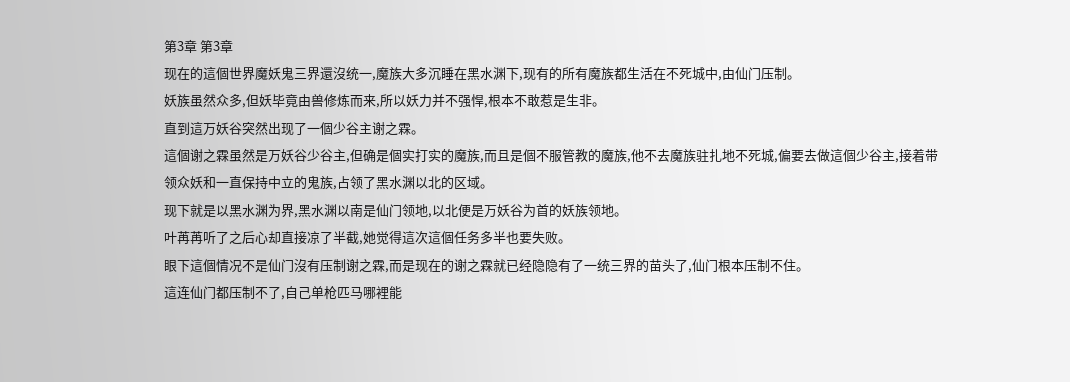第3章 第3章
现在的這個世界魔妖鬼三界還沒统一,魔族大多沉睡在黑水渊下,现有的所有魔族都生活在不死城中,由仙门压制。
妖族虽然众多,但妖毕竟由兽修炼而来,所以妖力并不强悍,根本不敢惹是生非。
直到這万妖谷突然出现了一個少谷主谢之霖。
這個谢之霖虽然是万妖谷少谷主,但确是個实打实的魔族,而且是個不服管教的魔族,他不去魔族驻扎地不死城,偏要去做這個少谷主,接着带领众妖和一直保持中立的鬼族,占领了黑水渊以北的区域。
现下就是以黑水渊为界,黑水渊以南是仙门领地,以北便是万妖谷为首的妖族领地。
叶苒苒听了之后心却直接凉了半截,她觉得這次這個任务多半也要失败。
眼下這個情况不是仙门沒有压制谢之霖,而是现在的谢之霖就已经隐隐有了一统三界的苗头了,仙门根本压制不住。
這连仙门都压制不了,自己单枪匹马哪裡能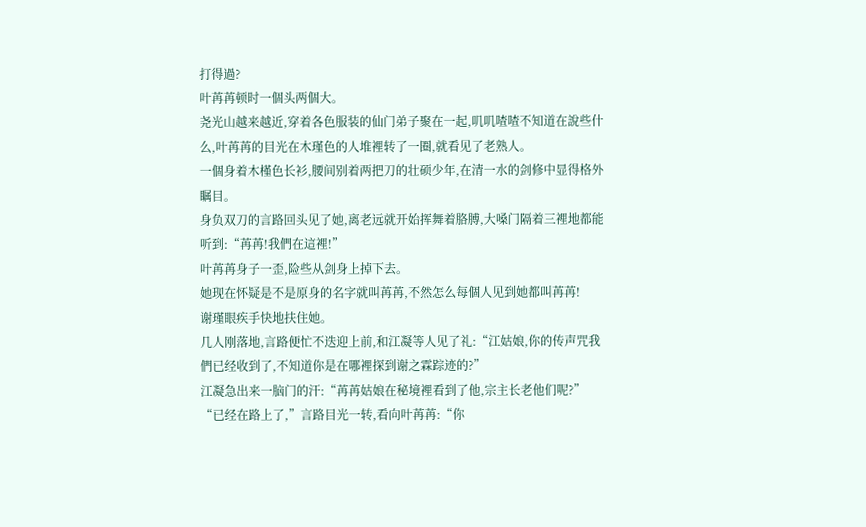打得過?
叶苒苒顿时一個头两個大。
尧光山越来越近,穿着各色服装的仙门弟子聚在一起,叽叽喳喳不知道在說些什么,叶苒苒的目光在木瑾色的人堆裡转了一圈,就看见了老熟人。
一個身着木槿色长衫,腰间别着两把刀的壮硕少年,在清一水的剑修中显得格外瞩目。
身负双刀的言路回头见了她,离老远就开始挥舞着胳膊,大嗓门隔着三裡地都能听到:“苒苒!我們在這裡!”
叶苒苒身子一歪,险些从剑身上掉下去。
她现在怀疑是不是原身的名字就叫苒苒,不然怎么每個人见到她都叫苒苒!
谢瑾眼疾手快地扶住她。
几人刚落地,言路便忙不迭迎上前,和江凝等人见了礼:“江姑娘,你的传声咒我們已经收到了,不知道你是在哪裡探到谢之霖踪迹的?”
江凝急出来一脑门的汗:“苒苒姑娘在秘境裡看到了他,宗主长老他们呢?”
“已经在路上了,”言路目光一转,看向叶苒苒:“你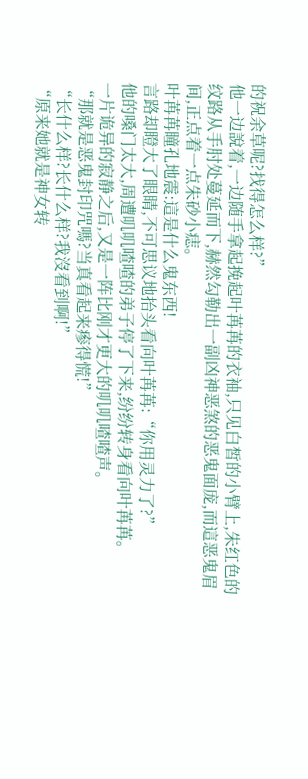的祝余草呢?找得怎么样?”
他一边說着,一边随手拿起挽起叶苒苒的衣袖,只见白皙的小臂上,朱红色的纹路从手肘处蔓延而下,赫然勾勒出一副凶神恶煞的恶鬼面庞,而這恶鬼眉间,正点着一点朱砂小痣。
叶苒苒瞳孔地震:這是什么鬼东西!
言路却瞪大了眼睛,不可思议地抬头看向叶苒苒:“你用灵力了?”
他的嗓门太大,周遭叽叽喳喳的弟子停了下来,纷纷转身看向叶苒苒。
一片诡异的寂静之后,又是一阵比刚才更大的叽叽喳喳声。
“那就是恶鬼封印咒嗎?当真看起来瘆得慌!”
“长什么样?长什么样?我沒看到啊!”
“原来她就是神女转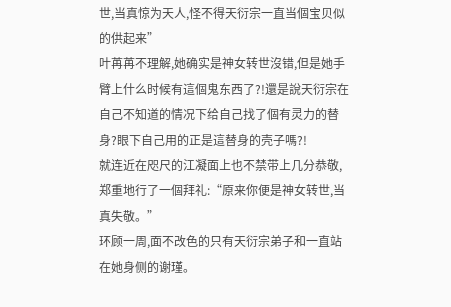世,当真惊为天人,怪不得天衍宗一直当個宝贝似的供起来”
叶苒苒不理解,她确实是神女转世沒错,但是她手臂上什么时候有這個鬼东西了?!還是說天衍宗在自己不知道的情况下给自己找了個有灵力的替身?眼下自己用的正是這替身的壳子嗎?!
就连近在咫尺的江凝面上也不禁带上几分恭敬,郑重地行了一個拜礼:“原来你便是神女转世,当真失敬。”
环顾一周,面不改色的只有天衍宗弟子和一直站在她身侧的谢瑾。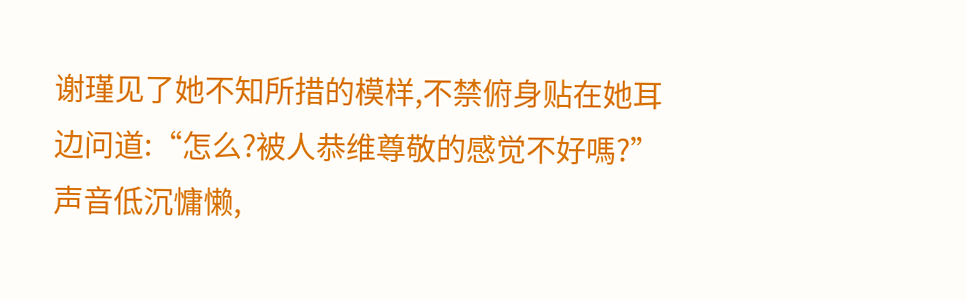谢瑾见了她不知所措的模样,不禁俯身贴在她耳边问道:“怎么?被人恭维尊敬的感觉不好嗎?”
声音低沉慵懒,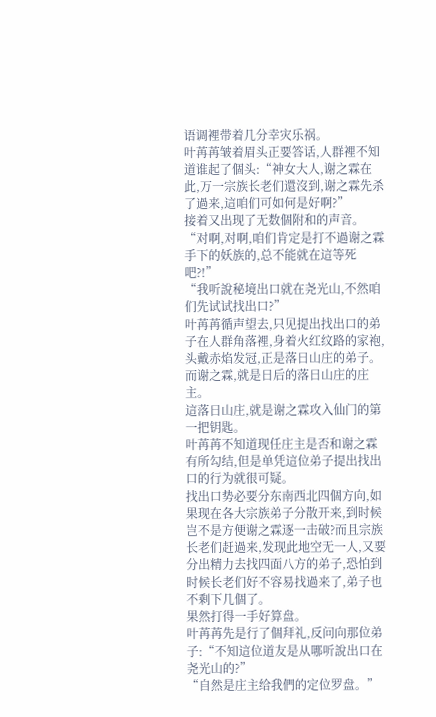语调裡带着几分幸灾乐祸。
叶苒苒皱着眉头正要答话,人群裡不知道谁起了個头:“神女大人,谢之霖在此,万一宗族长老们還沒到,谢之霖先杀了過来,這咱们可如何是好啊?”
接着又出现了无数個附和的声音。
“对啊,对啊,咱们肯定是打不過谢之霖手下的妖族的,总不能就在這等死吧?!”
“我听說秘境出口就在尧光山,不然咱们先试试找出口?”
叶苒苒循声望去,只见提出找出口的弟子在人群角落裡,身着火红纹路的家袍,头戴赤焰发冠,正是落日山庄的弟子。
而谢之霖,就是日后的落日山庄的庄主。
這落日山庄,就是谢之霖攻入仙门的第一把钥匙。
叶苒苒不知道现任庄主是否和谢之霖有所勾结,但是单凭這位弟子提出找出口的行为就很可疑。
找出口势必要分东南西北四個方向,如果现在各大宗族弟子分散开来,到时候岂不是方便谢之霖逐一击破?而且宗族长老们赶過来,发现此地空无一人,又要分出精力去找四面八方的弟子,恐怕到时候长老们好不容易找過来了,弟子也不剩下几個了。
果然打得一手好算盘。
叶苒苒先是行了個拜礼,反问向那位弟子:“不知這位道友是从哪听說出口在尧光山的?”
“自然是庄主给我們的定位罗盘。”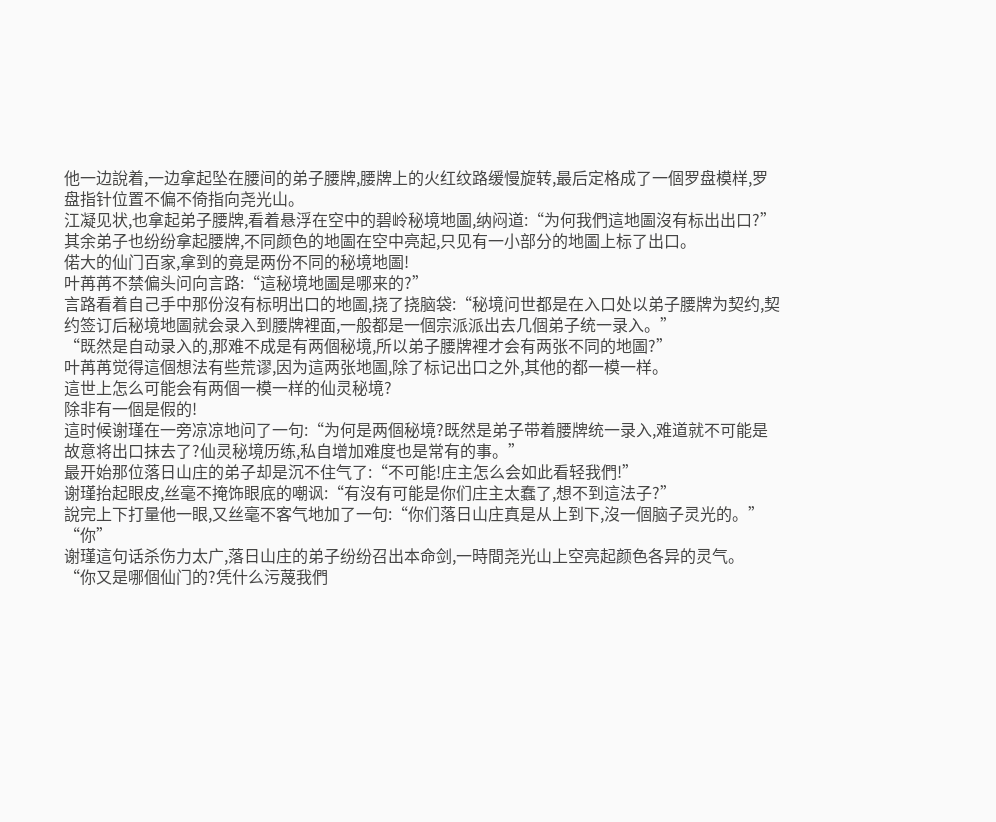他一边說着,一边拿起坠在腰间的弟子腰牌,腰牌上的火红纹路缓慢旋转,最后定格成了一個罗盘模样,罗盘指针位置不偏不倚指向尧光山。
江凝见状,也拿起弟子腰牌,看着悬浮在空中的碧岭秘境地圖,纳闷道:“为何我們這地圖沒有标出出口?”
其余弟子也纷纷拿起腰牌,不同颜色的地圖在空中亮起,只见有一小部分的地圖上标了出口。
偌大的仙门百家,拿到的竟是两份不同的秘境地圖!
叶苒苒不禁偏头问向言路:“這秘境地圖是哪来的?”
言路看着自己手中那份沒有标明出口的地圖,挠了挠脑袋:“秘境问世都是在入口处以弟子腰牌为契约,契约签订后秘境地圖就会录入到腰牌裡面,一般都是一個宗派派出去几個弟子统一录入。”
“既然是自动录入的,那难不成是有两個秘境,所以弟子腰牌裡才会有两张不同的地圖?”
叶苒苒觉得這個想法有些荒谬,因为這两张地圖,除了标记出口之外,其他的都一模一样。
這世上怎么可能会有两個一模一样的仙灵秘境?
除非有一個是假的!
這时候谢瑾在一旁凉凉地问了一句:“为何是两個秘境?既然是弟子带着腰牌统一录入,难道就不可能是故意将出口抹去了?仙灵秘境历练,私自增加难度也是常有的事。”
最开始那位落日山庄的弟子却是沉不住气了:“不可能!庄主怎么会如此看轻我們!”
谢瑾抬起眼皮,丝毫不掩饰眼底的嘲讽:“有沒有可能是你们庄主太蠢了,想不到這法子?”
說完上下打量他一眼,又丝毫不客气地加了一句:“你们落日山庄真是从上到下,沒一個脑子灵光的。”
“你”
谢瑾這句话杀伤力太广,落日山庄的弟子纷纷召出本命剑,一時間尧光山上空亮起颜色各异的灵气。
“你又是哪個仙门的?凭什么污蔑我們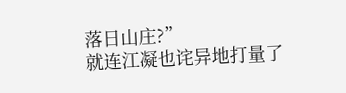落日山庄?”
就连江凝也诧异地打量了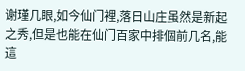谢瑾几眼,如今仙门裡,落日山庄虽然是新起之秀,但是也能在仙门百家中排個前几名,能這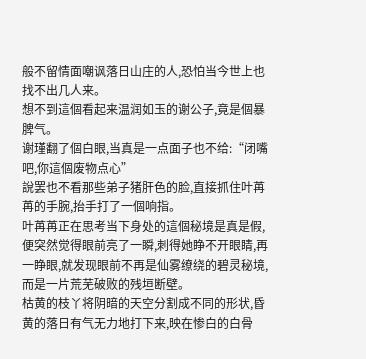般不留情面嘲讽落日山庄的人,恐怕当今世上也找不出几人来。
想不到這個看起来温润如玉的谢公子,竟是個暴脾气。
谢瑾翻了個白眼,当真是一点面子也不给:“闭嘴吧,你這個废物点心”
說罢也不看那些弟子猪肝色的脸,直接抓住叶苒苒的手腕,抬手打了一個响指。
叶苒苒正在思考当下身处的這個秘境是真是假,便突然觉得眼前亮了一瞬,刺得她睁不开眼睛,再一睁眼,就发现眼前不再是仙雾缭绕的碧灵秘境,而是一片荒芜破败的残垣断壁。
枯黄的枝丫将阴暗的天空分割成不同的形状,昏黄的落日有气无力地打下来,映在惨白的白骨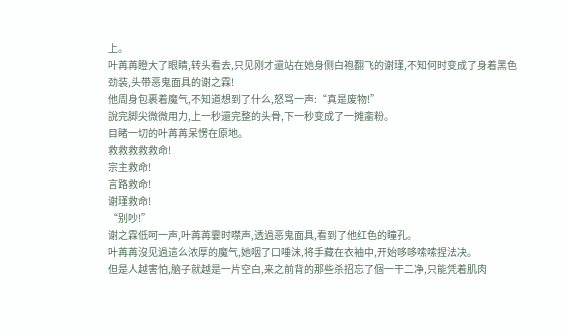上。
叶苒苒瞪大了眼睛,转头看去,只见刚才還站在她身侧白袍翻飞的谢瑾,不知何时变成了身着黑色劲装,头带恶鬼面具的谢之霖!
他周身包裹着魔气,不知道想到了什么,怒骂一声:“真是废物!”
說完脚尖微微用力,上一秒還完整的头骨,下一秒变成了一摊齑粉。
目睹一切的叶苒苒呆愣在原地。
救救救救救命!
宗主救命!
言路救命!
谢瑾救命!
“别吵!”
谢之霖低呵一声,叶苒苒霎时噤声,透過恶鬼面具,看到了他红色的瞳孔。
叶苒苒沒见過這么浓厚的魔气,她咽了口唾沫,将手藏在衣袖中,开始哆哆嗦嗦捏法决。
但是人越害怕,脑子就越是一片空白,来之前背的那些杀招忘了個一干二净,只能凭着肌肉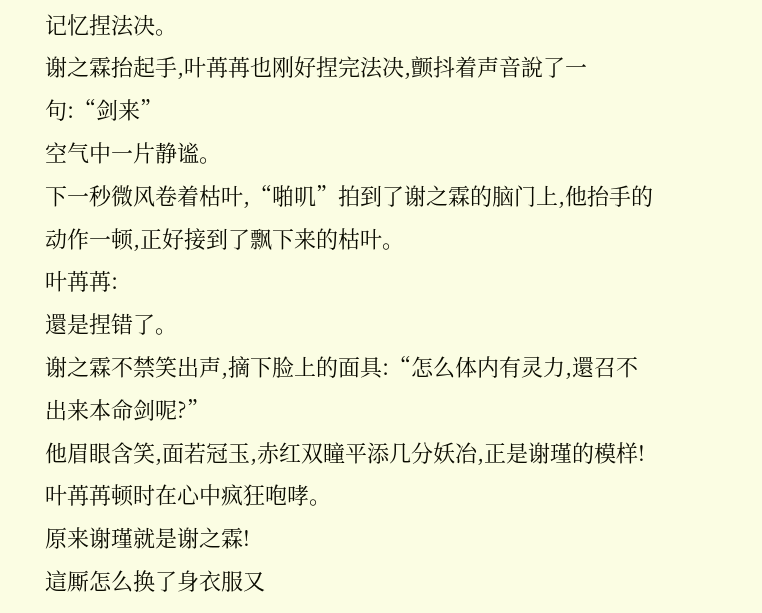记忆捏法决。
谢之霖抬起手,叶苒苒也刚好捏完法决,颤抖着声音說了一句:“剑来”
空气中一片静谧。
下一秒微风卷着枯叶,“啪叽”拍到了谢之霖的脑门上,他抬手的动作一顿,正好接到了飘下来的枯叶。
叶苒苒:
還是捏错了。
谢之霖不禁笑出声,摘下脸上的面具:“怎么体内有灵力,還召不出来本命剑呢?”
他眉眼含笑,面若冠玉,赤红双瞳平添几分妖冶,正是谢瑾的模样!
叶苒苒顿时在心中疯狂咆哮。
原来谢瑾就是谢之霖!
這厮怎么换了身衣服又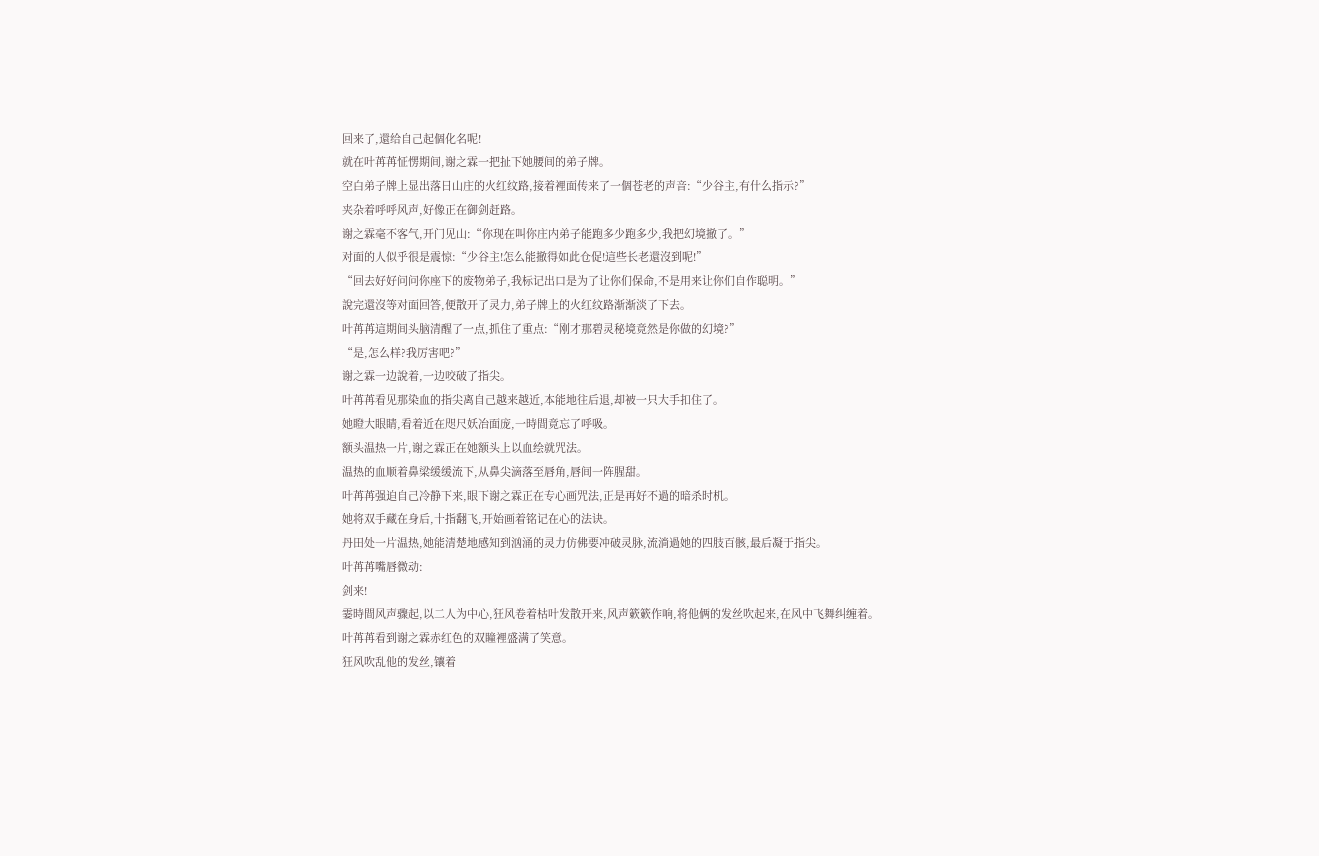回来了,還给自己起個化名呢!
就在叶苒苒怔愣期间,谢之霖一把扯下她腰间的弟子牌。
空白弟子牌上显出落日山庄的火红纹路,接着裡面传来了一個苍老的声音:“少谷主,有什么指示?”
夹杂着呼呼风声,好像正在御剑赶路。
谢之霖毫不客气,开门见山:“你现在叫你庄内弟子能跑多少跑多少,我把幻境撤了。”
对面的人似乎很是震惊:“少谷主!怎么能撤得如此仓促!這些长老還沒到呢!”
“回去好好问问你座下的废物弟子,我标记出口是为了让你们保命,不是用来让你们自作聪明。”
說完還沒等对面回答,便散开了灵力,弟子牌上的火红纹路渐渐淡了下去。
叶苒苒這期间头脑清醒了一点,抓住了重点:“刚才那碧灵秘境竟然是你做的幻境?”
“是,怎么样?我厉害吧?”
谢之霖一边說着,一边咬破了指尖。
叶苒苒看见那染血的指尖离自己越来越近,本能地往后退,却被一只大手扣住了。
她瞪大眼睛,看着近在咫尺妖冶面庞,一時間竟忘了呼吸。
额头温热一片,谢之霖正在她额头上以血绘就咒法。
温热的血顺着鼻梁缓缓流下,从鼻尖滴落至唇角,唇间一阵腥甜。
叶苒苒强迫自己冷静下来,眼下谢之霖正在专心画咒法,正是再好不過的暗杀时机。
她将双手藏在身后,十指翻飞,开始画着铭记在心的法诀。
丹田处一片温热,她能清楚地感知到汹涌的灵力仿佛要冲破灵脉,流淌過她的四肢百骸,最后凝于指尖。
叶苒苒嘴唇微动:
剑来!
霎時間风声骤起,以二人为中心,狂风卷着枯叶发散开来,风声簌簌作响,将他俩的发丝吹起来,在风中飞舞纠缠着。
叶苒苒看到谢之霖赤红色的双瞳裡盛满了笑意。
狂风吹乱他的发丝,镶着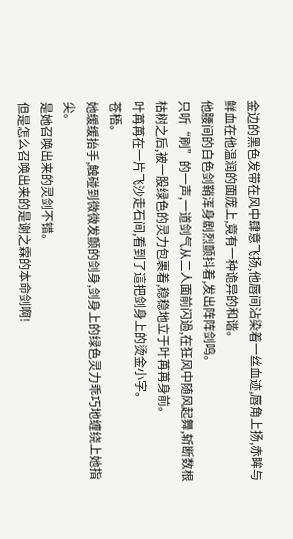金边的黑色发带在风中肆意飞扬,他唇间沾染着一丝血迹,唇角上扬,赤眸与鲜血在他温润的面庞上,竟有一种诡异的和谐。
他腰间的白色剑鞘浑身剧烈颤抖着,发出阵阵剑鸣。
只听“刷”的一声,一道剑气从二人面前闪過,在狂风中随风起舞,斩断数根枯树之后,被一股绿色的灵力包裹着,稳稳地立于叶苒苒身前。
叶苒苒在一片飞沙走石间,看到了這把剑身上的烫金小字。
苍梧。
她缓缓抬手,触碰到微微发颤的剑身,剑身上的绿色灵力乖巧地缠绕上她指尖。
是她召唤出来的灵剑不错。
但是怎么召唤出来的是谢之霖的本命剑啊!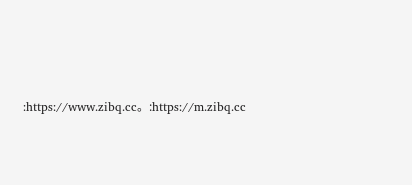:https://www.zibq.cc。:https://m.zibq.cc